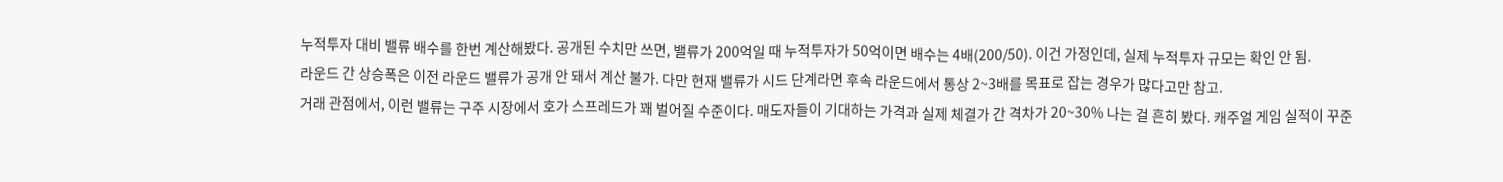누적투자 대비 밸류 배수를 한번 계산해봤다. 공개된 수치만 쓰면, 밸류가 200억일 때 누적투자가 50억이면 배수는 4배(200/50). 이건 가정인데, 실제 누적투자 규모는 확인 안 됨.
라운드 간 상승폭은 이전 라운드 밸류가 공개 안 돼서 계산 불가. 다만 현재 밸류가 시드 단계라면 후속 라운드에서 통상 2~3배를 목표로 잡는 경우가 많다고만 참고.
거래 관점에서, 이런 밸류는 구주 시장에서 호가 스프레드가 꽤 벌어질 수준이다. 매도자들이 기대하는 가격과 실제 체결가 간 격차가 20~30% 나는 걸 흔히 봤다. 캐주얼 게임 실적이 꾸준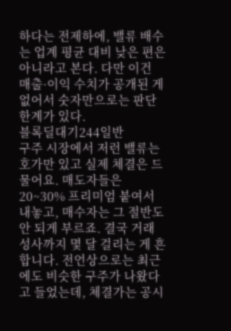하다는 전제하에, 밸류 배수는 업계 평균 대비 낮은 편은 아니라고 본다. 다만 이건 매출·이익 수치가 공개된 게 없어서 숫자만으로는 판단 한계가 있다.
블록딜대기244일반
구주 시장에서 저런 밸류는 호가만 있고 실제 체결은 드물어요. 매도자들은 20~30% 프리미엄 붙여서 내놓고, 매수자는 그 절반도 안 되게 부르죠. 결국 거래 성사까지 몇 달 걸리는 게 흔합니다. 전언상으로는 최근에도 비슷한 구주가 나왔다고 들었는데, 체결가는 공시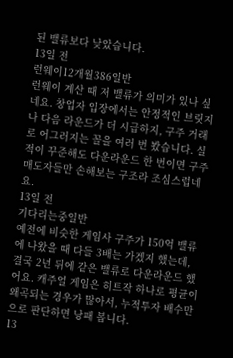된 밸류보다 낮았습니다.
13일 전
런웨이12개월386일반
런웨이 계산 때 저 밸류가 의미가 있나 싶네요. 창업자 입장에서는 안정적인 브릿지나 다음 라운드가 더 시급하지, 구주 거래로 어그러지는 꼴을 여러 번 봤습니다. 실적이 꾸준해도 다운라운드 한 번이면 구주 매도자들만 손해보는 구조라 조심스럽네요.
13일 전
기다리는중일반
예전에 비슷한 게임사 구주가 150억 밸류에 나왔을 때 다들 3배는 가겠지 했는데, 결국 2년 뒤에 같은 밸류로 다운라운드 했어요. 캐주얼 게임은 히트작 하나로 평균이 왜곡되는 경우가 많아서, 누적투자 배수만으로 판단하면 낭패 봅니다.
13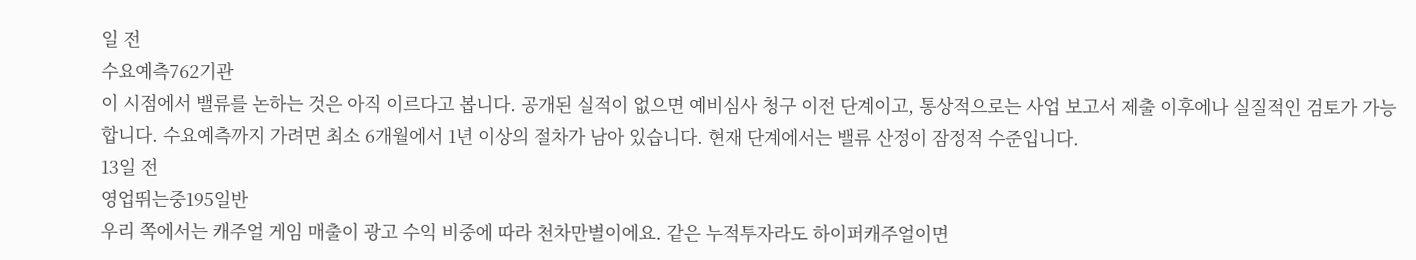일 전
수요예측762기관
이 시점에서 밸류를 논하는 것은 아직 이르다고 봅니다. 공개된 실적이 없으면 예비심사 청구 이전 단계이고, 통상적으로는 사업 보고서 제출 이후에나 실질적인 검토가 가능합니다. 수요예측까지 가려면 최소 6개월에서 1년 이상의 절차가 남아 있습니다. 현재 단계에서는 밸류 산정이 잠정적 수준입니다.
13일 전
영업뛰는중195일반
우리 쪽에서는 캐주얼 게임 매출이 광고 수익 비중에 따라 천차만별이에요. 같은 누적투자라도 하이퍼캐주얼이면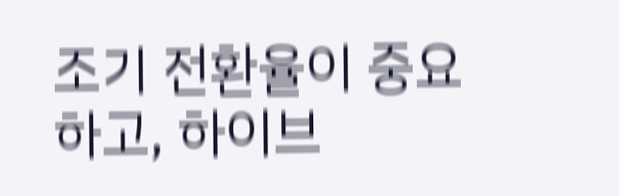조기 전환율이 중요하고, 하이브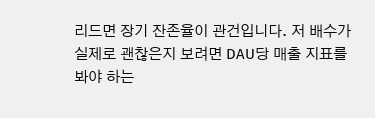리드면 장기 잔존율이 관건입니다. 저 배수가 실제로 괜찮은지 보려면 DAU당 매출 지표를 봐야 하는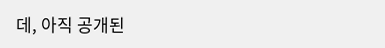데, 아직 공개된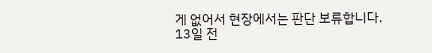게 없어서 현장에서는 판단 보류합니다.
13일 전